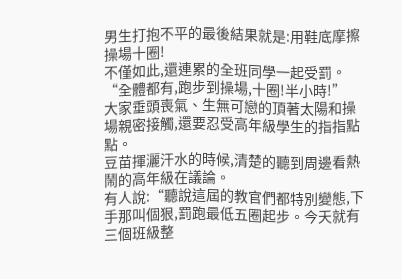男生打抱不平的最後結果就是:用鞋底摩擦操場十圈!
不僅如此,還連累的全班同學一起受罰。
“全體都有,跑步到操場,十圈!半小時!”
大家垂頭喪氣、生無可戀的頂著太陽和操場親密接觸,還要忍受高年級學生的指指點點。
豆苗揮灑汗水的時候,清楚的聽到周邊看熱鬧的高年級在議論。
有人說:“聽說這屆的教官們都特別變態,下手那叫個狠,罰跑最低五圈起步。今天就有三個班級整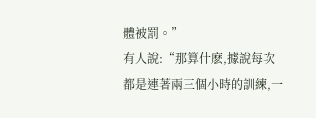體被罰。”
有人說:“那算什麽,據說每次都是連著兩三個小時的訓練,一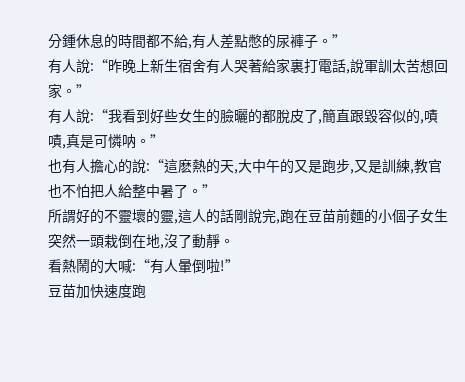分鍾休息的時間都不給,有人差點憋的尿褲子。”
有人說:“昨晚上新生宿舍有人哭著給家裏打電話,說軍訓太苦想回家。”
有人說:“我看到好些女生的臉曬的都脫皮了,簡直跟毀容似的,嘖嘖,真是可憐呐。”
也有人擔心的說:“這麽熱的天,大中午的又是跑步,又是訓練,教官也不怕把人給整中暑了。”
所謂好的不靈壞的靈,這人的話剛說完,跑在豆苗前麵的小個子女生突然一頭栽倒在地,沒了動靜。
看熱鬧的大喊:“有人暈倒啦!”
豆苗加快速度跑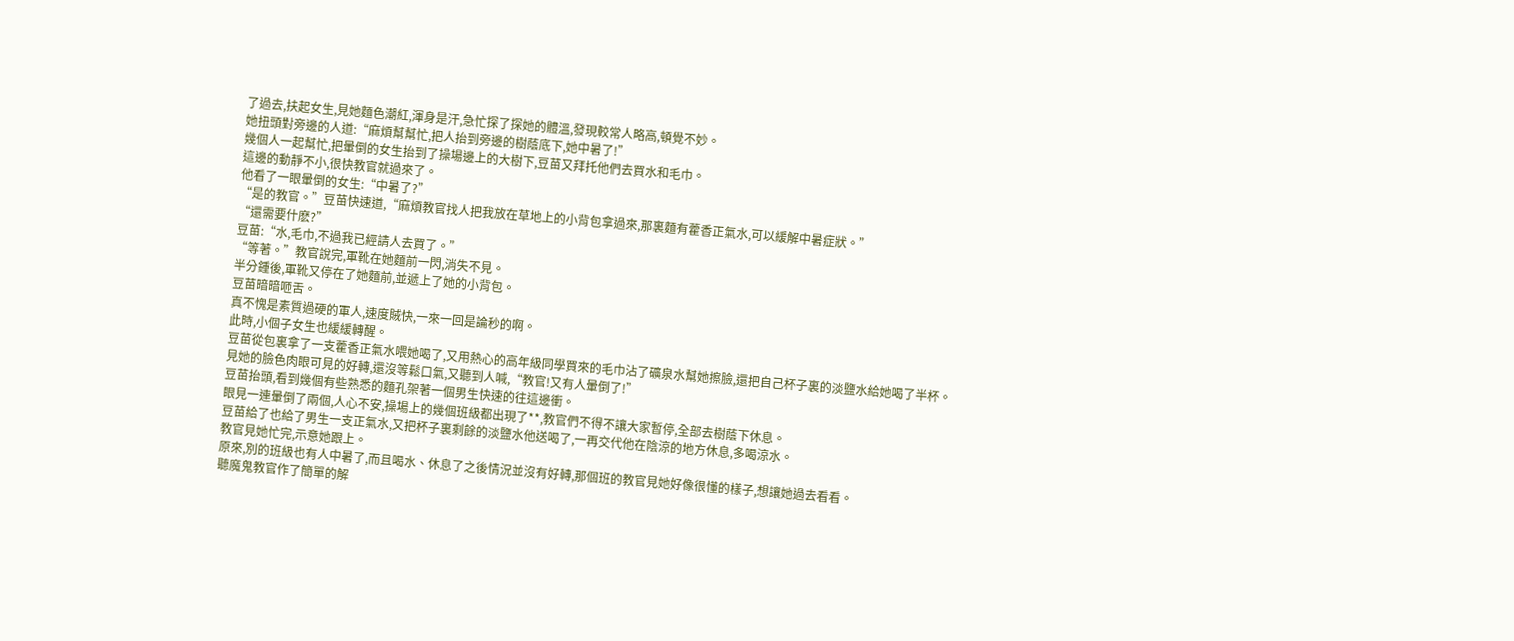了過去,扶起女生,見她麵色潮紅,渾身是汗,急忙探了探她的體溫,發現較常人略高,頓覺不妙。
她扭頭對旁邊的人道:“麻煩幫幫忙,把人抬到旁邊的樹蔭底下,她中暑了!”
幾個人一起幫忙,把暈倒的女生抬到了操場邊上的大樹下,豆苗又拜托他們去買水和毛巾。
這邊的動靜不小,很快教官就過來了。
他看了一眼暈倒的女生:“中暑了?”
“是的教官。”豆苗快速道,“麻煩教官找人把我放在草地上的小背包拿過來,那裏麵有藿香正氣水,可以緩解中暑症狀。”
“還需要什麽?”
豆苗:“水,毛巾,不過我已經請人去買了。”
“等著。”教官說完,軍靴在她麵前一閃,消失不見。
半分鍾後,軍靴又停在了她麵前,並遞上了她的小背包。
豆苗暗暗咂舌。
真不愧是素質過硬的軍人,速度賊快,一來一回是論秒的啊。
此時,小個子女生也緩緩轉醒。
豆苗從包裏拿了一支藿香正氣水喂她喝了,又用熱心的高年級同學買來的毛巾沾了礦泉水幫她擦臉,還把自己杯子裏的淡鹽水給她喝了半杯。
見她的臉色肉眼可見的好轉,還沒等鬆口氣,又聽到人喊,“教官!又有人暈倒了!”
豆苗抬頭,看到幾個有些熟悉的麵孔架著一個男生快速的往這邊衝。
眼見一連暈倒了兩個,人心不安,操場上的幾個班級都出現了**,教官們不得不讓大家暫停,全部去樹蔭下休息。
豆苗給了也給了男生一支正氣水,又把杯子裏剩餘的淡鹽水他送喝了,一再交代他在陰涼的地方休息,多喝涼水。
教官見她忙完,示意她跟上。
原來,別的班級也有人中暑了,而且喝水、休息了之後情況並沒有好轉,那個班的教官見她好像很懂的樣子,想讓她過去看看。
聽魔鬼教官作了簡單的解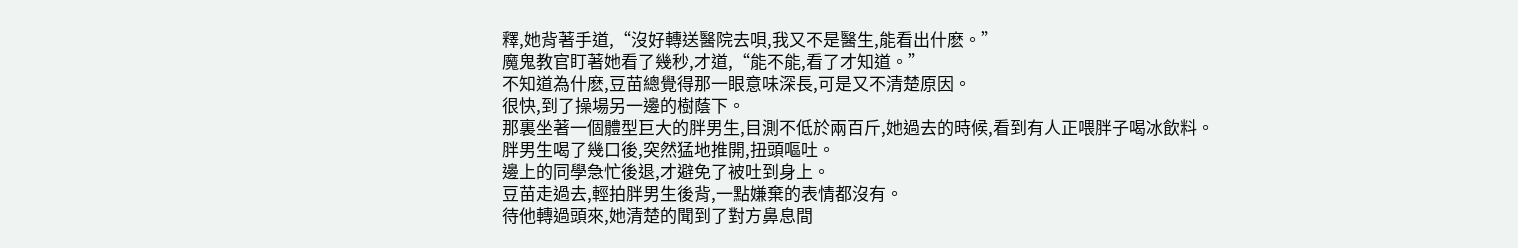釋,她背著手道,“沒好轉送醫院去唄,我又不是醫生,能看出什麽。”
魔鬼教官盯著她看了幾秒,才道,“能不能,看了才知道。”
不知道為什麽,豆苗總覺得那一眼意味深長,可是又不清楚原因。
很快,到了操場另一邊的樹蔭下。
那裏坐著一個體型巨大的胖男生,目測不低於兩百斤,她過去的時候,看到有人正喂胖子喝冰飲料。
胖男生喝了幾口後,突然猛地推開,扭頭嘔吐。
邊上的同學急忙後退,才避免了被吐到身上。
豆苗走過去,輕拍胖男生後背,一點嫌棄的表情都沒有。
待他轉過頭來,她清楚的聞到了對方鼻息間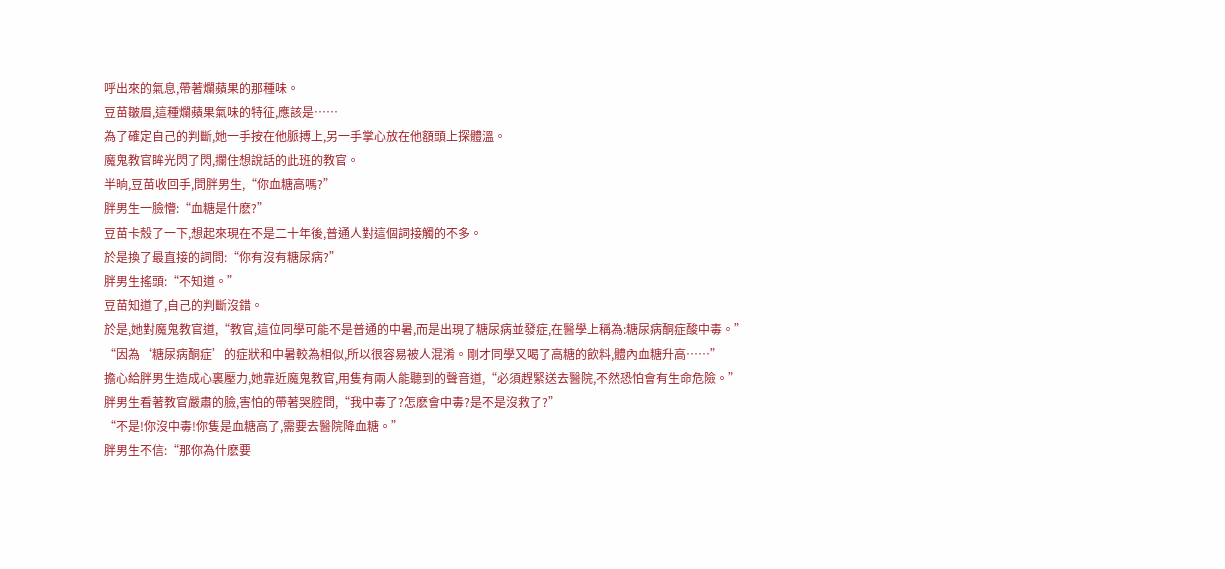呼出來的氣息,帶著爛蘋果的那種味。
豆苗皺眉,這種爛蘋果氣味的特征,應該是……
為了確定自己的判斷,她一手按在他脈搏上,另一手掌心放在他額頭上探體溫。
魔鬼教官眸光閃了閃,攔住想說話的此班的教官。
半晌,豆苗收回手,問胖男生,“你血糖高嗎?”
胖男生一臉懵:“血糖是什麽?”
豆苗卡殼了一下,想起來現在不是二十年後,普通人對這個詞接觸的不多。
於是換了最直接的詞問:“你有沒有糖尿病?”
胖男生搖頭:“不知道。”
豆苗知道了,自己的判斷沒錯。
於是,她對魔鬼教官道,“教官,這位同學可能不是普通的中暑,而是出現了糖尿病並發症,在醫學上稱為:糖尿病酮症酸中毒。”
“因為‘糖尿病酮症’的症狀和中暑較為相似,所以很容易被人混淆。剛才同學又喝了高糖的飲料,體內血糖升高……”
擔心給胖男生造成心裏壓力,她靠近魔鬼教官,用隻有兩人能聽到的聲音道,“必須趕緊送去醫院,不然恐怕會有生命危險。”
胖男生看著教官嚴肅的臉,害怕的帶著哭腔問,“我中毒了?怎麽會中毒?是不是沒救了?”
“不是!你沒中毒!你隻是血糖高了,需要去醫院降血糖。”
胖男生不信:“那你為什麽要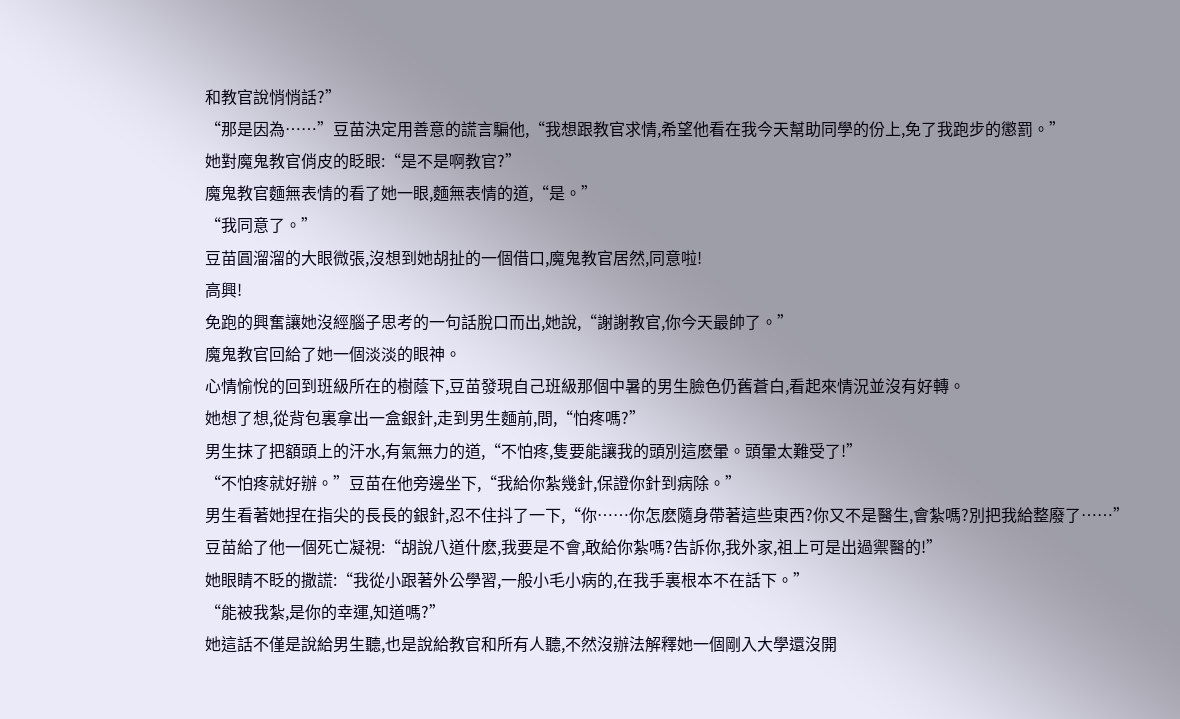和教官說悄悄話?”
“那是因為……”豆苗決定用善意的謊言騙他,“我想跟教官求情,希望他看在我今天幫助同學的份上,免了我跑步的懲罰。”
她對魔鬼教官俏皮的眨眼:“是不是啊教官?”
魔鬼教官麵無表情的看了她一眼,麵無表情的道,“是。”
“我同意了。”
豆苗圓溜溜的大眼微張,沒想到她胡扯的一個借口,魔鬼教官居然,同意啦!
高興!
免跑的興奮讓她沒經腦子思考的一句話脫口而出,她說,“謝謝教官,你今天最帥了。”
魔鬼教官回給了她一個淡淡的眼神。
心情愉悅的回到班級所在的樹蔭下,豆苗發現自己班級那個中暑的男生臉色仍舊蒼白,看起來情況並沒有好轉。
她想了想,從背包裏拿出一盒銀針,走到男生麵前,問,“怕疼嗎?”
男生抹了把額頭上的汗水,有氣無力的道,“不怕疼,隻要能讓我的頭別這麽暈。頭暈太難受了!”
“不怕疼就好辦。”豆苗在他旁邊坐下,“我給你紮幾針,保證你針到病除。”
男生看著她捏在指尖的長長的銀針,忍不住抖了一下,“你……你怎麽隨身帶著這些東西?你又不是醫生,會紮嗎?別把我給整廢了……”
豆苗給了他一個死亡凝視:“胡說八道什麽,我要是不會,敢給你紮嗎?告訴你,我外家,祖上可是出過禦醫的!”
她眼睛不眨的撒謊:“我從小跟著外公學習,一般小毛小病的,在我手裏根本不在話下。”
“能被我紮,是你的幸運,知道嗎?”
她這話不僅是說給男生聽,也是說給教官和所有人聽,不然沒辦法解釋她一個剛入大學還沒開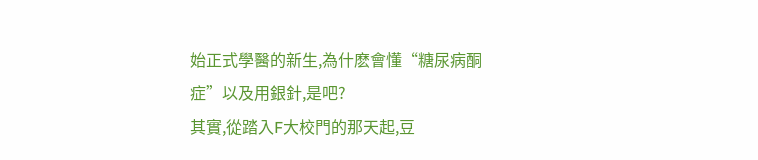始正式學醫的新生,為什麽會懂“糖尿病酮症”以及用銀針,是吧?
其實,從踏入F大校門的那天起,豆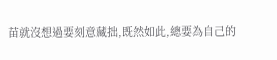苗就沒想過要刻意藏拙,既然如此,總要為自己的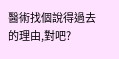醫術找個說得過去的理由,對吧?